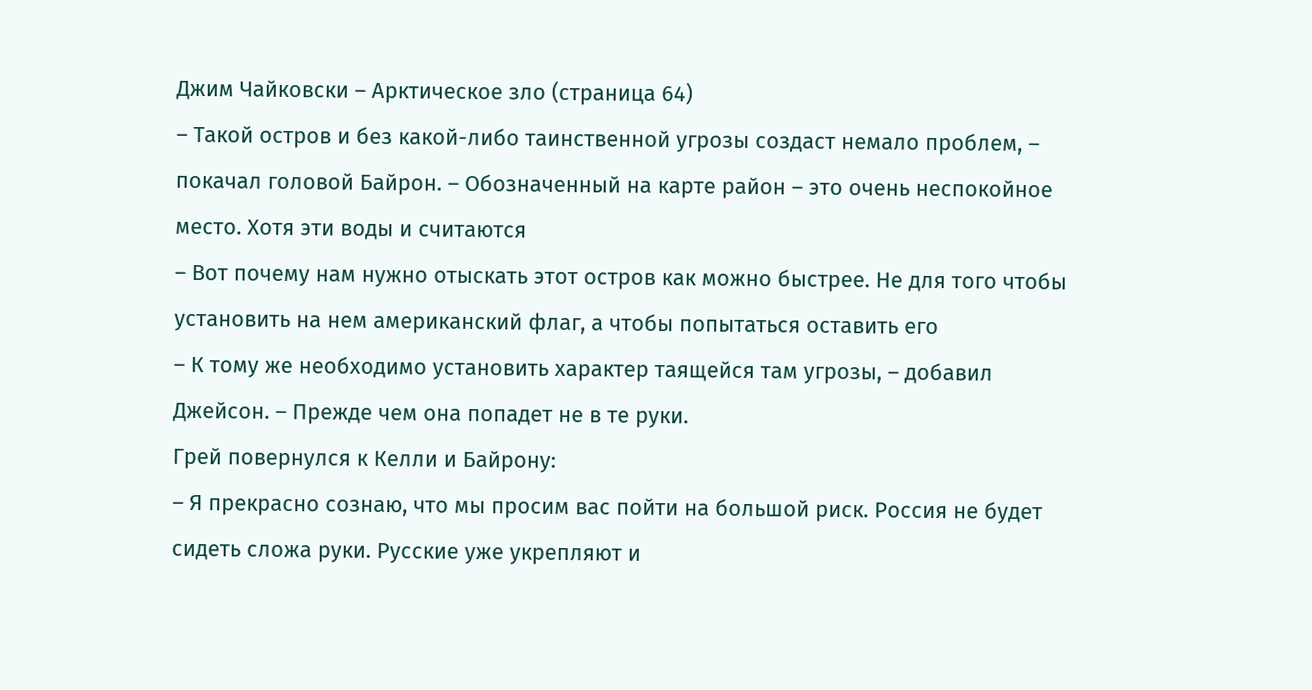Джим Чайковски – Арктическое зло (страница 64)
– Такой остров и без какой-либо таинственной угрозы создаст немало проблем, – покачал головой Байрон. – Обозначенный на карте район – это очень неспокойное место. Хотя эти воды и считаются
– Вот почему нам нужно отыскать этот остров как можно быстрее. Не для того чтобы установить на нем американский флаг, а чтобы попытаться оставить его
– К тому же необходимо установить характер таящейся там угрозы, – добавил Джейсон. – Прежде чем она попадет не в те руки.
Грей повернулся к Келли и Байрону:
– Я прекрасно сознаю, что мы просим вас пойти на большой риск. Россия не будет сидеть сложа руки. Русские уже укрепляют и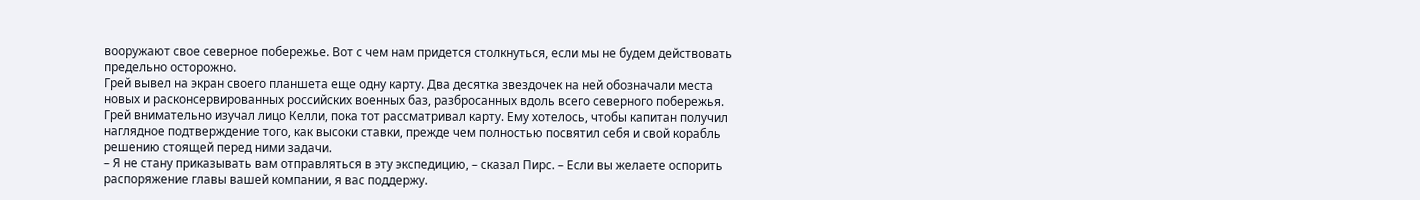вооружают свое северное побережье. Вот с чем нам придется столкнуться, если мы не будем действовать предельно осторожно.
Грей вывел на экран своего планшета еще одну карту. Два десятка звездочек на ней обозначали места новых и расконсервированных российских военных баз, разбросанных вдоль всего северного побережья.
Грей внимательно изучал лицо Келли, пока тот рассматривал карту. Ему хотелось, чтобы капитан получил наглядное подтверждение того, как высоки ставки, прежде чем полностью посвятил себя и свой корабль решению стоящей перед ними задачи.
– Я не стану приказывать вам отправляться в эту экспедицию, – сказал Пирс. – Если вы желаете оспорить распоряжение главы вашей компании, я вас поддержу.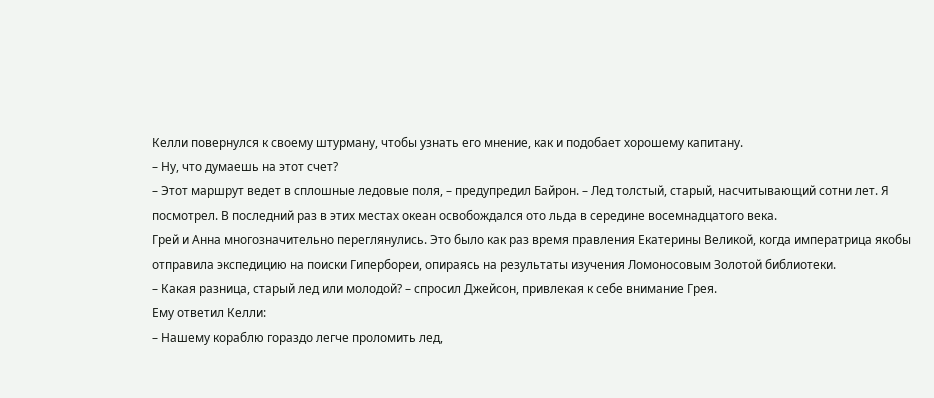Келли повернулся к своему штурману, чтобы узнать его мнение, как и подобает хорошему капитану.
– Ну, что думаешь на этот счет?
– Этот маршрут ведет в сплошные ледовые поля, – предупредил Байрон. – Лед толстый, старый, насчитывающий сотни лет. Я посмотрел. В последний раз в этих местах океан освобождался ото льда в середине восемнадцатого века.
Грей и Анна многозначительно переглянулись. Это было как раз время правления Екатерины Великой, когда императрица якобы отправила экспедицию на поиски Гипербореи, опираясь на результаты изучения Ломоносовым Золотой библиотеки.
– Какая разница, старый лед или молодой? – спросил Джейсон, привлекая к себе внимание Грея.
Ему ответил Келли:
– Нашему кораблю гораздо легче проломить лед,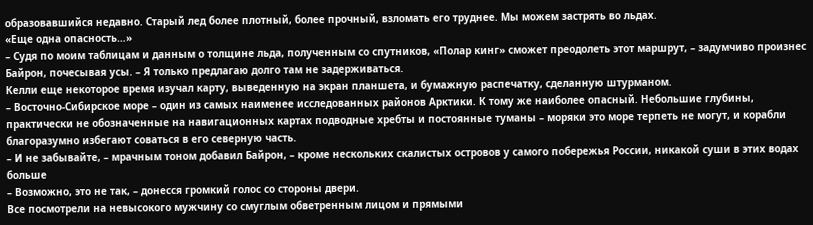образовавшийся недавно. Старый лед более плотный, более прочный, взломать его труднее. Мы можем застрять во льдах.
«Еще одна опасность…»
– Судя по моим таблицам и данным о толщине льда, полученным со спутников, «Полар кинг» сможет преодолеть этот маршрут, – задумчиво произнес Байрон, почесывая усы. – Я только предлагаю долго там не задерживаться.
Келли еще некоторое время изучал карту, выведенную на экран планшета, и бумажную распечатку, сделанную штурманом.
– Восточно-Сибирское море – один из самых наименее исследованных районов Арктики. К тому же наиболее опасный. Небольшие глубины, практически не обозначенные на навигационных картах подводные хребты и постоянные туманы – моряки это море терпеть не могут, и корабли благоразумно избегают соваться в его северную часть.
– И не забывайте, – мрачным тоном добавил Байрон, – кроме нескольких скалистых островов у самого побережья России, никакой суши в этих водах больше
– Возможно, это не так, – донесся громкий голос со стороны двери.
Все посмотрели на невысокого мужчину со смуглым обветренным лицом и прямыми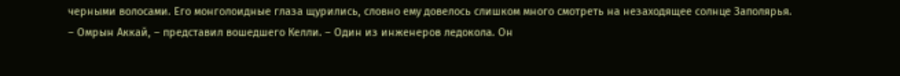черными волосами. Его монголоидные глаза щурились, словно ему довелось слишком много смотреть на незаходящее солнце Заполярья.
– Омрын Аккай, – представил вошедшего Келли. – Один из инженеров ледокола. Он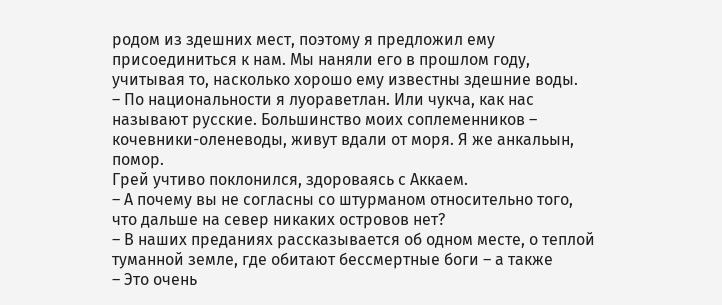родом из здешних мест, поэтому я предложил ему присоединиться к нам. Мы наняли его в прошлом году, учитывая то, насколько хорошо ему известны здешние воды.
– По национальности я луораветлан. Или чукча, как нас называют русские. Большинство моих соплеменников – кочевники-оленеводы, живут вдали от моря. Я же анкальын, помор.
Грей учтиво поклонился, здороваясь с Аккаем.
– А почему вы не согласны со штурманом относительно того, что дальше на север никаких островов нет?
– В наших преданиях рассказывается об одном месте, о теплой туманной земле, где обитают бессмертные боги – а также
– Это очень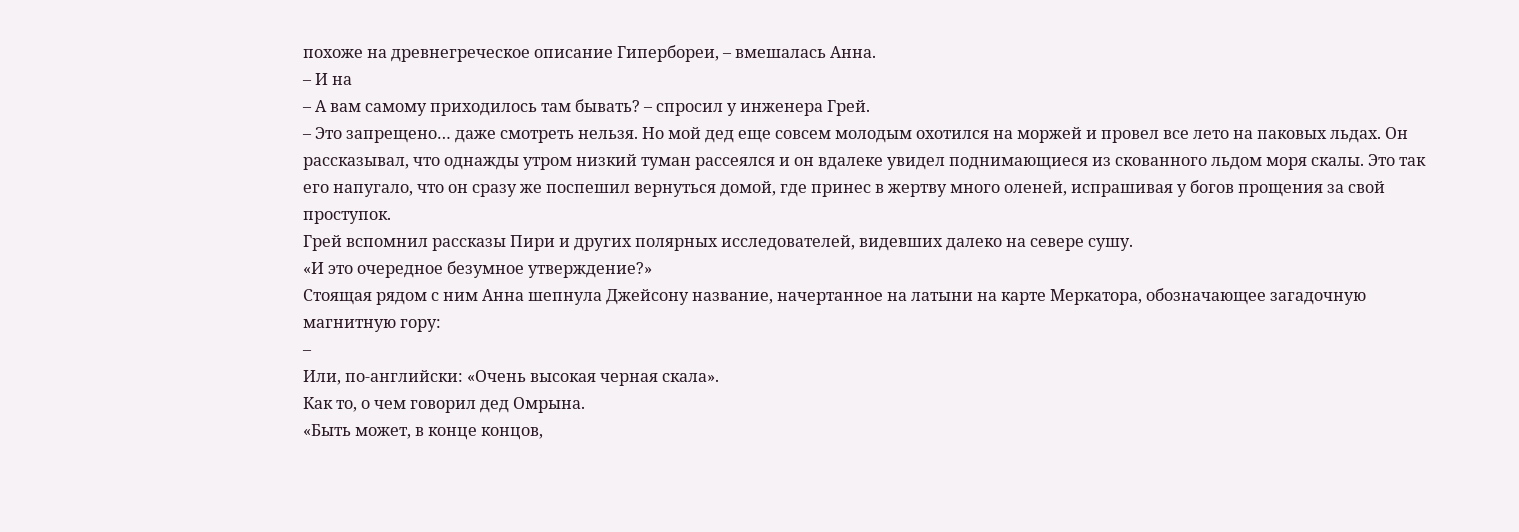похоже на древнегреческое описание Гипербореи, – вмешалась Анна.
– И на
– А вам самому приходилось там бывать? – спросил у инженера Грей.
– Это запрещено… даже смотреть нельзя. Но мой дед еще совсем молодым охотился на моржей и провел все лето на паковых льдах. Он рассказывал, что однажды утром низкий туман рассеялся и он вдалеке увидел поднимающиеся из скованного льдом моря скалы. Это так его напугало, что он сразу же поспешил вернуться домой, где принес в жертву много оленей, испрашивая у богов прощения за свой проступок.
Грей вспомнил рассказы Пири и других полярных исследователей, видевших далеко на севере сушу.
«И это очередное безумное утверждение?»
Стоящая рядом с ним Анна шепнула Джейсону название, начертанное на латыни на карте Меркатора, обозначающее загадочную магнитную гору:
–
Или, по-английски: «Очень высокая черная скала».
Как то, о чем говорил дед Омрына.
«Быть может, в конце концов,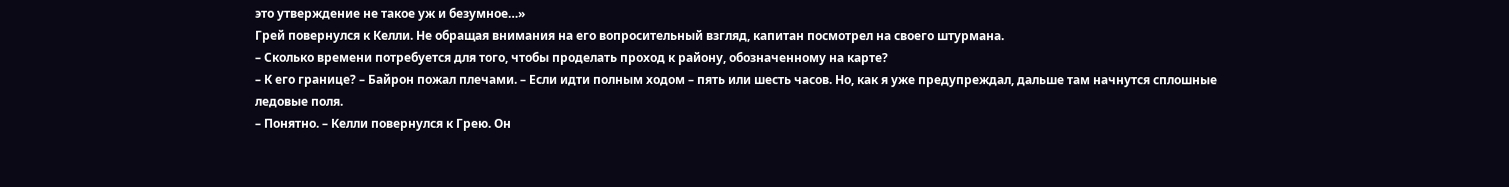это утверждение не такое уж и безумное…»
Грей повернулся к Келли. Не обращая внимания на его вопросительный взгляд, капитан посмотрел на своего штурмана.
– Сколько времени потребуется для того, чтобы проделать проход к району, обозначенному на карте?
– К его границе? – Байрон пожал плечами. – Если идти полным ходом – пять или шесть часов. Но, как я уже предупреждал, дальше там начнутся сплошные ледовые поля.
– Понятно. – Келли повернулся к Грею. Он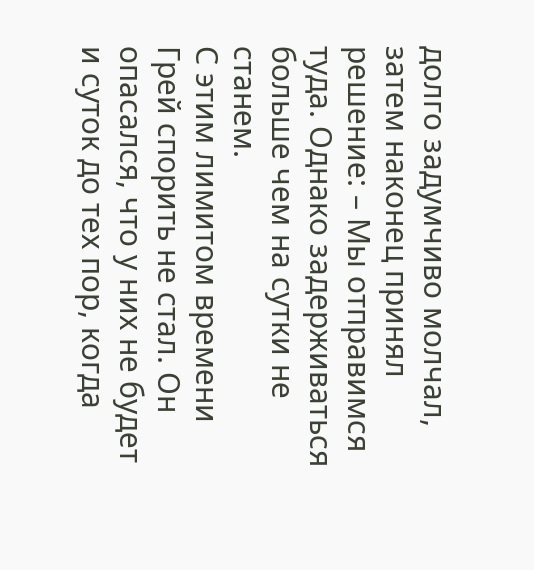долго задумчиво молчал, затем наконец принял решение: – Мы отправимся туда. Однако задерживаться больше чем на сутки не станем.
С этим лимитом времени Грей спорить не стал. Он опасался, что у них не будет и суток до тех пор, когда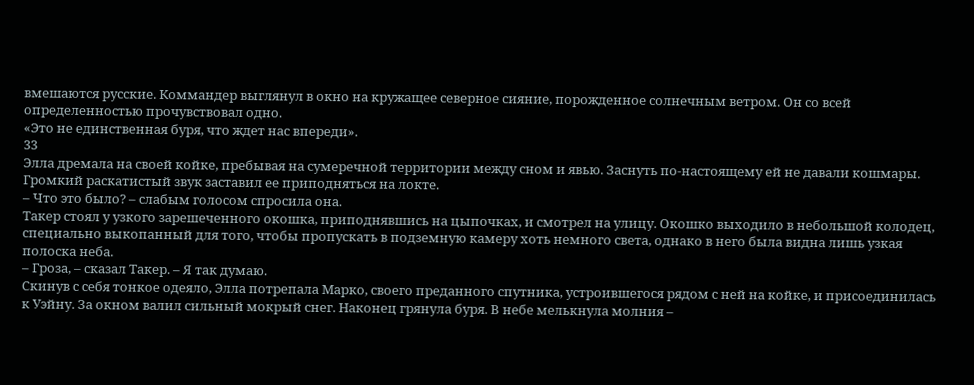вмешаются русские. Коммандер выглянул в окно на кружащее северное сияние, порожденное солнечным ветром. Он со всей определенностью прочувствовал одно.
«Это не единственная буря, что ждет нас впереди».
33
Элла дремала на своей койке, пребывая на сумеречной территории между сном и явью. Заснуть по-настоящему ей не давали кошмары.
Громкий раскатистый звук заставил ее приподняться на локте.
– Что это было? – слабым голосом спросила она.
Такер стоял у узкого зарешеченного окошка, приподнявшись на цыпочках, и смотрел на улицу. Окошко выходило в небольшой колодец, специально выкопанный для того, чтобы пропускать в подземную камеру хоть немного света, однако в него была видна лишь узкая полоска неба.
– Гроза, – сказал Такер. – Я так думаю.
Скинув с себя тонкое одеяло, Элла потрепала Марко, своего преданного спутника, устроившегося рядом с ней на койке, и присоединилась к Уэйну. За окном валил сильный мокрый снег. Наконец грянула буря. В небе мелькнула молния –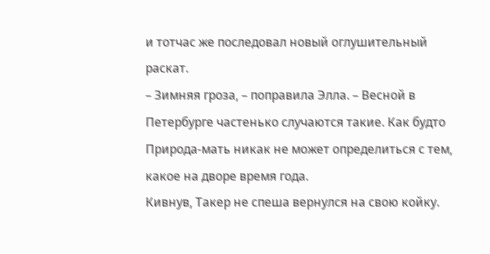и тотчас же последовал новый оглушительный раскат.
– Зимняя гроза, – поправила Элла. – Весной в Петербурге частенько случаются такие. Как будто Природа-мать никак не может определиться с тем, какое на дворе время года.
Кивнув, Такер не спеша вернулся на свою койку.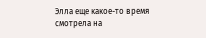Элла еще какое-то время смотрела на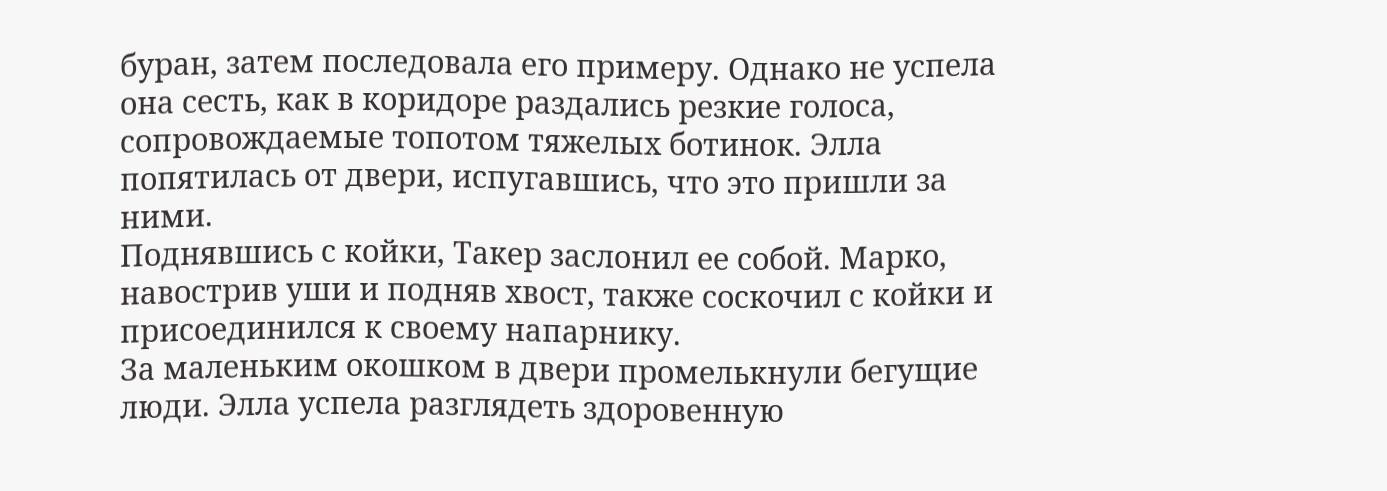буран, затем последовала его примеру. Однако не успела она сесть, как в коридоре раздались резкие голоса, сопровождаемые топотом тяжелых ботинок. Элла попятилась от двери, испугавшись, что это пришли за ними.
Поднявшись с койки, Такер заслонил ее собой. Марко, навострив уши и подняв хвост, также соскочил с койки и присоединился к своему напарнику.
За маленьким окошком в двери промелькнули бегущие люди. Элла успела разглядеть здоровенную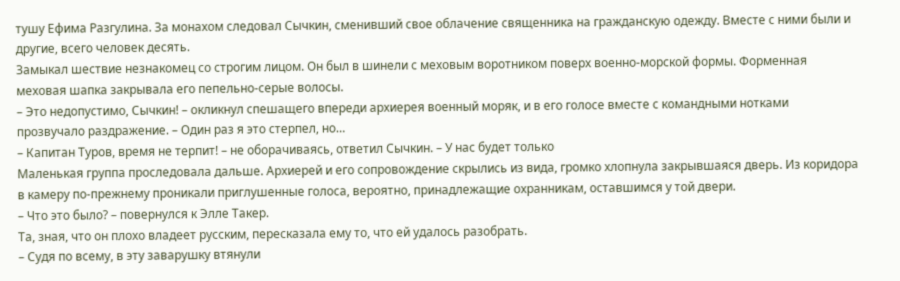тушу Ефима Разгулина. За монахом следовал Сычкин, сменивший свое облачение священника на гражданскую одежду. Вместе с ними были и другие, всего человек десять.
Замыкал шествие незнакомец со строгим лицом. Он был в шинели с меховым воротником поверх военно-морской формы. Форменная меховая шапка закрывала его пепельно-серые волосы.
– Это недопустимо, Сычкин! – окликнул спешащего впереди архиерея военный моряк, и в его голосе вместе с командными нотками прозвучало раздражение. – Один раз я это стерпел, но…
– Капитан Туров, время не терпит! – не оборачиваясь, ответил Сычкин. – У нас будет только
Маленькая группа проследовала дальше. Архиерей и его сопровождение скрылись из вида, громко хлопнула закрывшаяся дверь. Из коридора в камеру по-прежнему проникали приглушенные голоса, вероятно, принадлежащие охранникам, оставшимся у той двери.
– Что это было? – повернулся к Элле Такер.
Та, зная, что он плохо владеет русским, пересказала ему то, что ей удалось разобрать.
– Судя по всему, в эту заварушку втянули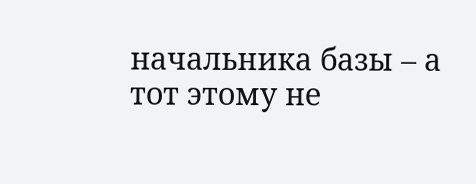начальника базы – а тот этому не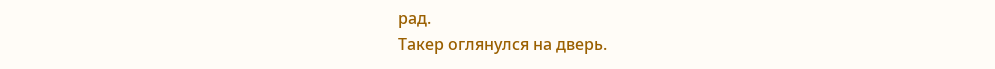рад.
Такер оглянулся на дверь.